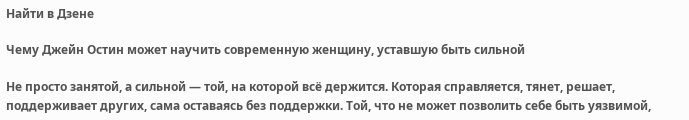Найти в Дзене

Чему Джейн Остин может научить современную женщину, уставшую быть сильной

Не просто занятой, а сильной — той, на которой всё держится. Которая справляется, тянет, решает, поддерживает других, сама оставаясь без поддержки. Той, что не может позволить себе быть уязвимой,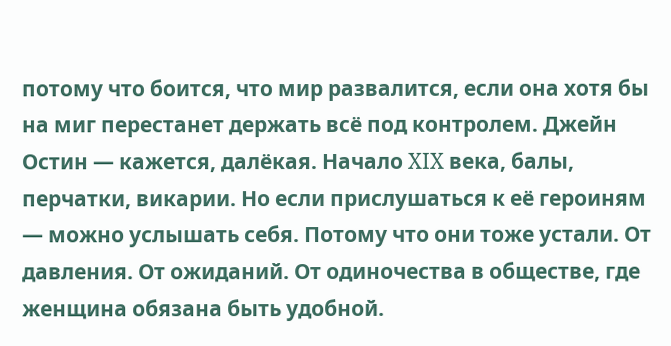потому что боится, что мир развалится, если она хотя бы на миг перестанет держать всё под контролем. Джейн Остин — кажется, далёкая. Начало XIX века, балы, перчатки, викарии. Но если прислушаться к её героиням — можно услышать себя. Потому что они тоже устали. От давления. От ожиданий. От одиночества в обществе, где женщина обязана быть удобной.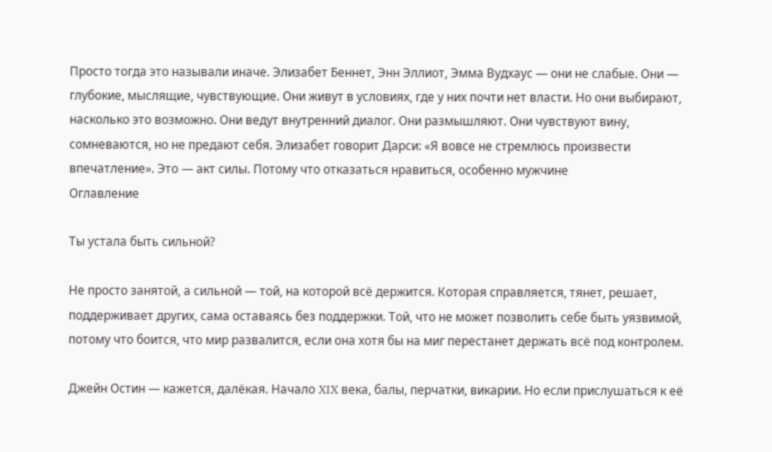Просто тогда это называли иначе. Элизабет Беннет, Энн Эллиот, Эмма Вудхаус — они не слабые. Они — глубокие, мыслящие, чувствующие. Они живут в условиях, где у них почти нет власти. Но они выбирают, насколько это возможно. Они ведут внутренний диалог. Они размышляют. Они чувствуют вину, сомневаются, но не предают себя. Элизабет говорит Дарси: «Я вовсе не стремлюсь произвести впечатление». Это — акт силы. Потому что отказаться нравиться, особенно мужчине
Оглавление

Ты устала быть сильной?

Не просто занятой, а сильной — той, на которой всё держится. Которая справляется, тянет, решает, поддерживает других, сама оставаясь без поддержки. Той, что не может позволить себе быть уязвимой, потому что боится, что мир развалится, если она хотя бы на миг перестанет держать всё под контролем.

Джейн Остин — кажется, далёкая. Начало XIX века, балы, перчатки, викарии. Но если прислушаться к её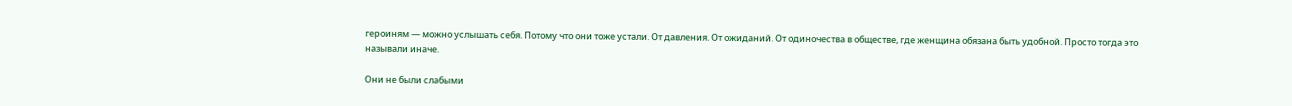героиням — можно услышать себя. Потому что они тоже устали. От давления. От ожиданий. От одиночества в обществе, где женщина обязана быть удобной. Просто тогда это называли иначе.

Они не были слабыми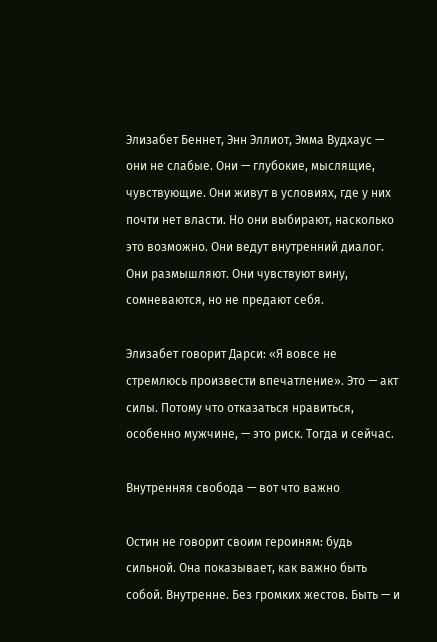Элизабет Беннет, Энн Эллиот, Эмма Вудхаус — они не слабые. Они — глубокие, мыслящие, чувствующие. Они живут в условиях, где у них почти нет власти. Но они выбирают, насколько это возможно. Они ведут внутренний диалог. Они размышляют. Они чувствуют вину, сомневаются, но не предают себя.

Элизабет говорит Дарси: «Я вовсе не стремлюсь произвести впечатление». Это — акт силы. Потому что отказаться нравиться, особенно мужчине, — это риск. Тогда и сейчас.

Внутренняя свобода — вот что важно

Остин не говорит своим героиням: будь сильной. Она показывает, как важно быть собой. Внутренне. Без громких жестов. Быть — и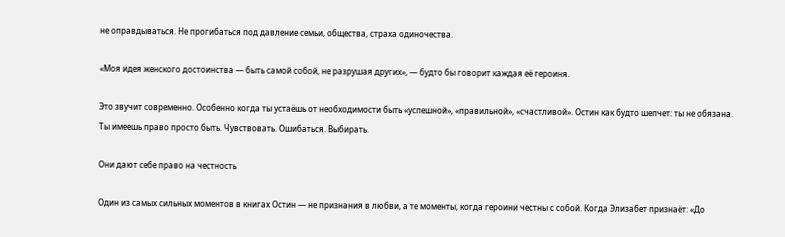не оправдываться. Не прогибаться под давление семьи, общества, страха одиночества.

«Моя идея женского достоинства — быть самой собой, не разрушая других», — будто бы говорит каждая её героиня.

Это звучит современно. Особенно когда ты устаёшь от необходимости быть «успешной», «правильной», «счастливой». Остин как будто шепчет: ты не обязана. Ты имеешь право просто быть. Чувствовать. Ошибаться. Выбирать.

Они дают себе право на честность

Один из самых сильных моментов в книгах Остин — не признания в любви, а те моменты, когда героини честны с собой. Когда Элизабет признаёт: «До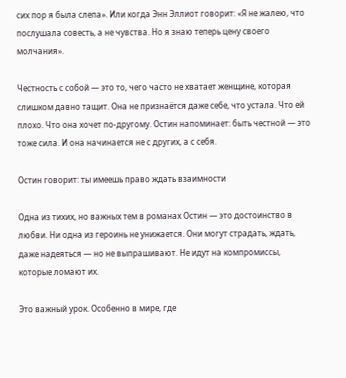сих пор я была слепа». Или когда Энн Эллиот говорит: «Я не жалею, что послушала совесть, а не чувства. Но я знаю теперь цену своего молчания».

Честность с собой — это то, чего часто не хватает женщине, которая слишком давно тащит. Она не признаётся даже себе, что устала. Что ей плохо. Что она хочет по-другому. Остин напоминает: быть честной — это тоже сила. И она начинается не с других, а с себя.

Остин говорит: ты имеешь право ждать взаимности

Одна из тихих, но важных тем в романах Остин — это достоинство в любви. Ни одна из героинь не унижается. Они могут страдать, ждать, даже надеяться — но не выпрашивают. Не идут на компромиссы, которые ломают их.

Это важный урок. Особенно в мире, где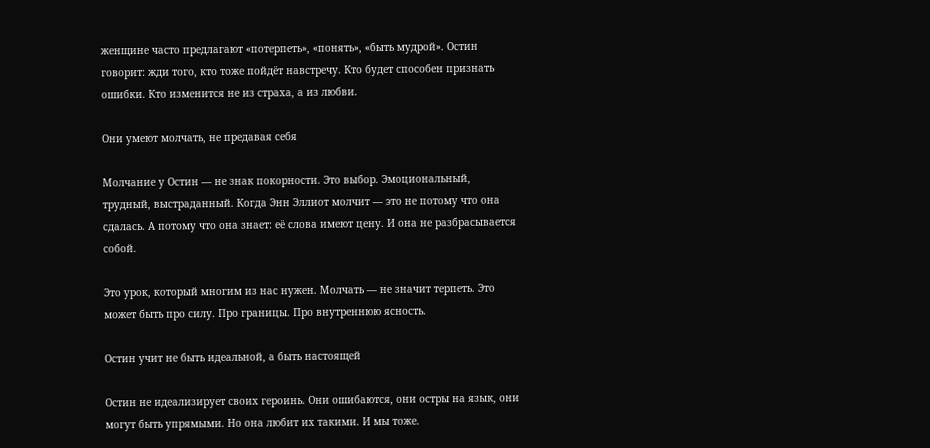женщине часто предлагают «потерпеть», «понять», «быть мудрой». Остин говорит: жди того, кто тоже пойдёт навстречу. Кто будет способен признать ошибки. Кто изменится не из страха, а из любви.

Они умеют молчать, не предавая себя

Молчание у Остин — не знак покорности. Это выбор. Эмоциональный, трудный, выстраданный. Когда Энн Эллиот молчит — это не потому что она сдалась. А потому что она знает: её слова имеют цену. И она не разбрасывается собой.

Это урок, который многим из нас нужен. Молчать — не значит терпеть. Это может быть про силу. Про границы. Про внутреннюю ясность.

Остин учит не быть идеальной, а быть настоящей

Остин не идеализирует своих героинь. Они ошибаются, они остры на язык, они могут быть упрямыми. Но она любит их такими. И мы тоже.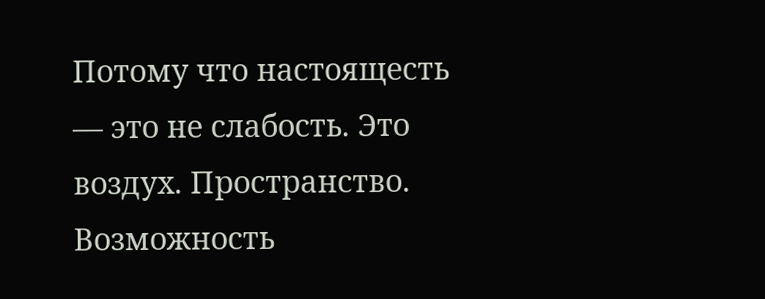Потому что настоящесть — это не слабость. Это воздух. Пространство. Возможность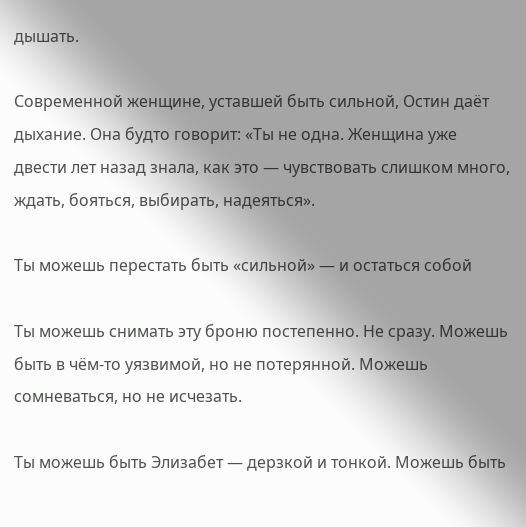дышать.

Современной женщине, уставшей быть сильной, Остин даёт дыхание. Она будто говорит: «Ты не одна. Женщина уже двести лет назад знала, как это — чувствовать слишком много, ждать, бояться, выбирать, надеяться».

Ты можешь перестать быть «сильной» — и остаться собой

Ты можешь снимать эту броню постепенно. Не сразу. Можешь быть в чём-то уязвимой, но не потерянной. Можешь сомневаться, но не исчезать.

Ты можешь быть Элизабет — дерзкой и тонкой. Можешь быть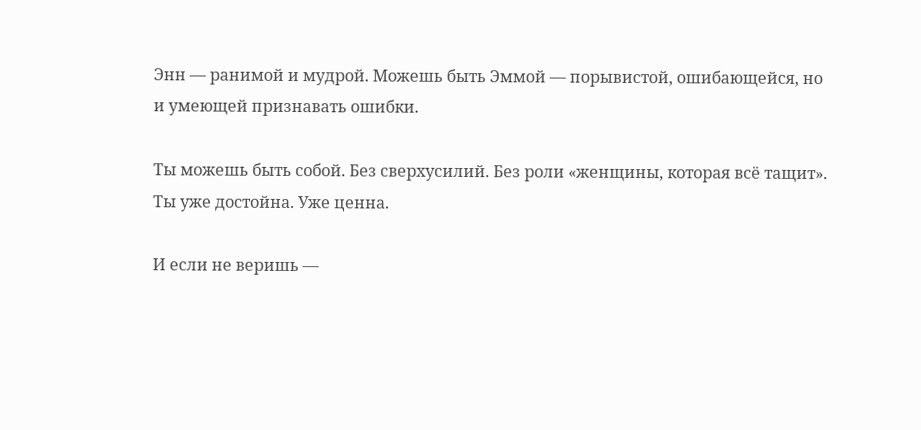Энн — ранимой и мудрой. Можешь быть Эммой — порывистой, ошибающейся, но и умеющей признавать ошибки.

Ты можешь быть собой. Без сверхусилий. Без роли «женщины, которая всё тащит». Ты уже достойна. Уже ценна.

И если не веришь —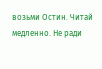возьми Остин. Читай медленно. Не ради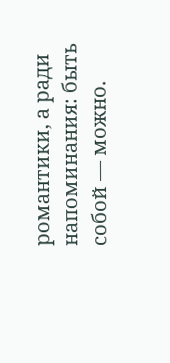романтики, а ради напоминания: быть собой — можно.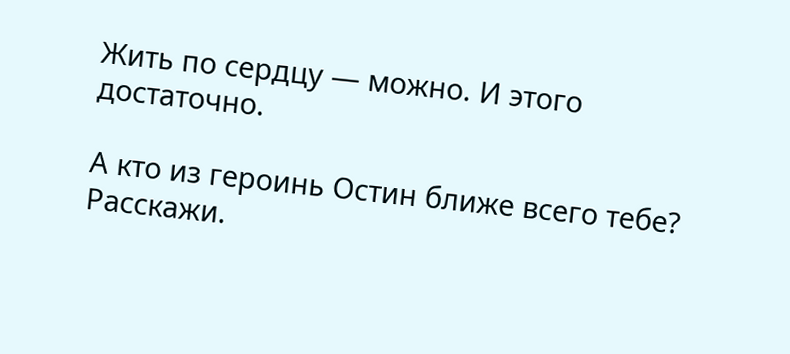Жить по сердцу — можно. И этого достаточно.

А кто из героинь Остин ближе всего тебе? Расскажи.